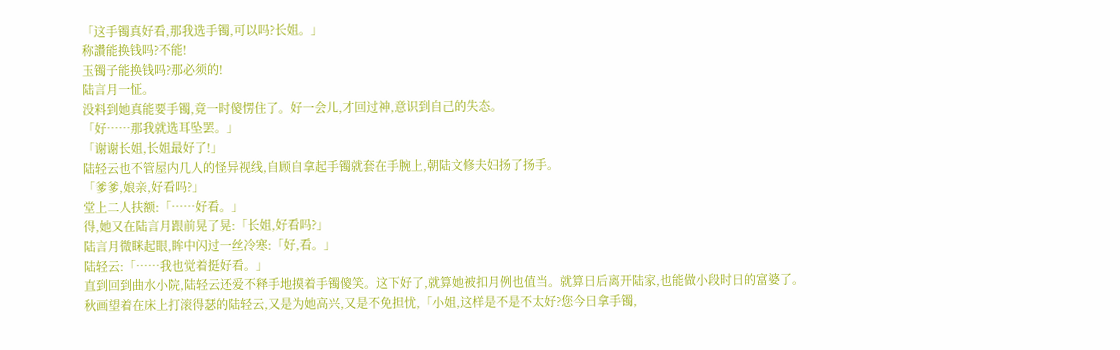「这手镯真好看,那我选手镯,可以吗?长姐。」
称讚能换钱吗?不能!
玉镯子能换钱吗?那必须的!
陆言月一怔。
没料到她真能要手镯,竟一时傻愣住了。好一会儿,才回过神,意识到自己的失态。
「好……那我就选耳坠罢。」
「谢谢长姐,长姐最好了!」
陆轻云也不管屋内几人的怪异视线,自顾自拿起手镯就套在手腕上,朝陆文修夫妇扬了扬手。
「爹爹,娘亲,好看吗?」
堂上二人扶额:「……好看。」
得,她又在陆言月跟前晃了晃:「长姐,好看吗?」
陆言月微眯起眼,眸中闪过一丝冷寒:「好,看。」
陆轻云:「……我也觉着挺好看。」
直到回到曲水小院,陆轻云还爱不释手地摸着手镯傻笑。这下好了,就算她被扣月例也值当。就算日后离开陆家,也能做小段时日的富婆了。
秋画望着在床上打滚得瑟的陆轻云,又是为她高兴,又是不免担忧,「小姐,这样是不是不太好?您今日拿手镯,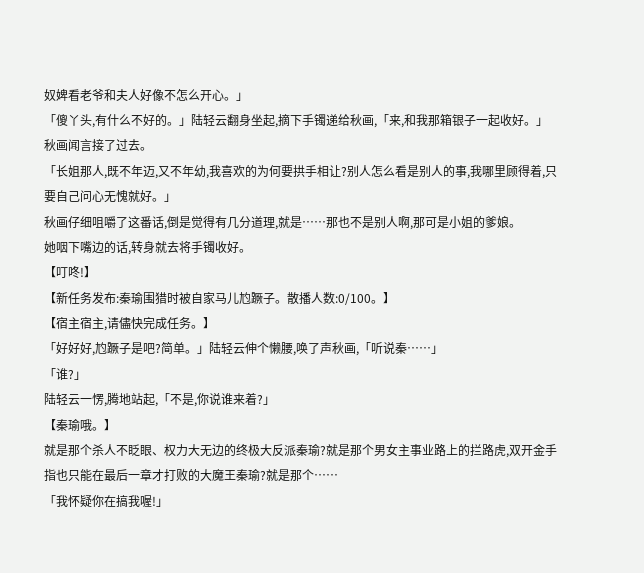奴婢看老爷和夫人好像不怎么开心。」
「傻丫头,有什么不好的。」陆轻云翻身坐起,摘下手镯递给秋画,「来,和我那箱银子一起收好。」
秋画闻言接了过去。
「长姐那人,既不年迈,又不年幼,我喜欢的为何要拱手相让?别人怎么看是别人的事,我哪里顾得着,只要自己问心无愧就好。」
秋画仔细咀嚼了这番话,倒是觉得有几分道理,就是……那也不是别人啊,那可是小姐的爹娘。
她咽下嘴边的话,转身就去将手镯收好。
【叮咚!】
【新任务发布:秦瑜围猎时被自家马儿尥蹶子。散播人数:0/100。】
【宿主宿主,请儘快完成任务。】
「好好好,尥蹶子是吧?简单。」陆轻云伸个懒腰,唤了声秋画,「听说秦……」
「谁?」
陆轻云一愣,腾地站起,「不是,你说谁来着?」
【秦瑜哦。】
就是那个杀人不眨眼、权力大无边的终极大反派秦瑜?就是那个男女主事业路上的拦路虎,双开金手指也只能在最后一章才打败的大魔王秦瑜?就是那个……
「我怀疑你在搞我喔!」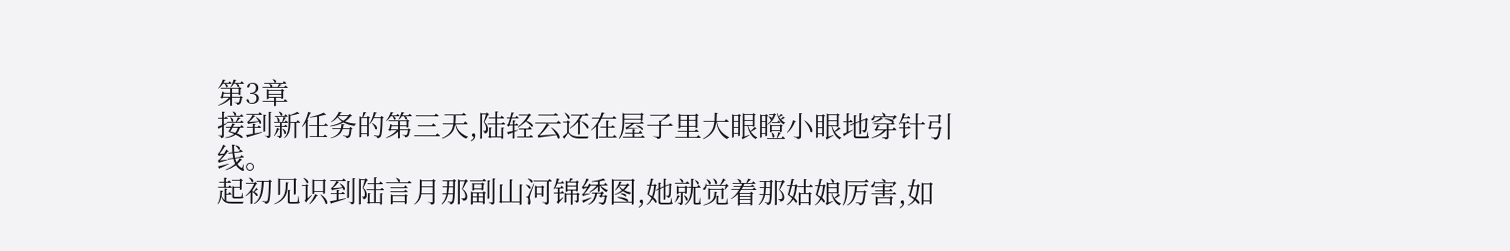第3章
接到新任务的第三天,陆轻云还在屋子里大眼瞪小眼地穿针引线。
起初见识到陆言月那副山河锦绣图,她就觉着那姑娘厉害,如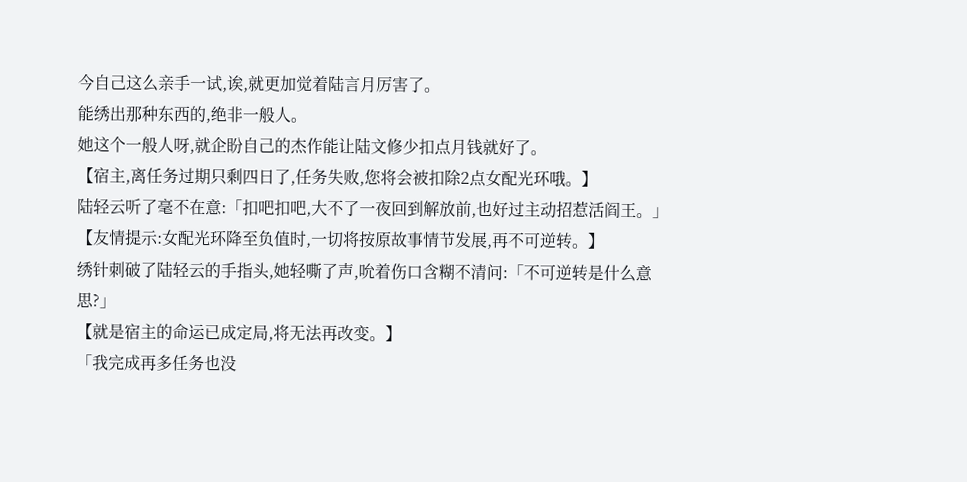今自己这么亲手一试,诶,就更加觉着陆言月厉害了。
能绣出那种东西的,绝非一般人。
她这个一般人呀,就企盼自己的杰作能让陆文修少扣点月钱就好了。
【宿主,离任务过期只剩四日了,任务失败,您将会被扣除2点女配光环哦。】
陆轻云听了毫不在意:「扣吧扣吧,大不了一夜回到解放前,也好过主动招惹活阎王。」
【友情提示:女配光环降至负值时,一切将按原故事情节发展,再不可逆转。】
绣针刺破了陆轻云的手指头,她轻嘶了声,吮着伤口含糊不清问:「不可逆转是什么意思?」
【就是宿主的命运已成定局,将无法再改变。】
「我完成再多任务也没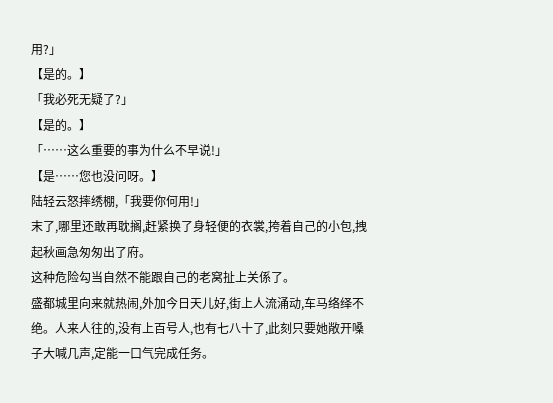用?」
【是的。】
「我必死无疑了?」
【是的。】
「……这么重要的事为什么不早说!」
【是……您也没问呀。】
陆轻云怒摔绣棚,「我要你何用!」
末了,哪里还敢再耽搁,赶紧换了身轻便的衣裳,挎着自己的小包,拽起秋画急匆匆出了府。
这种危险勾当自然不能跟自己的老窝扯上关係了。
盛都城里向来就热闹,外加今日天儿好,街上人流涌动,车马络绎不绝。人来人往的,没有上百号人,也有七八十了,此刻只要她敞开嗓子大喊几声,定能一口气完成任务。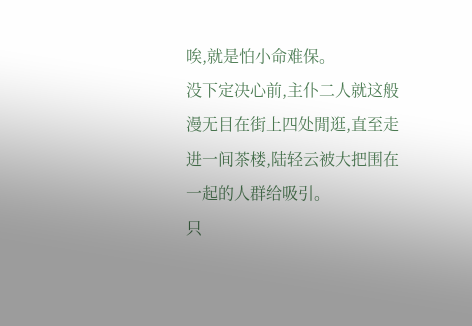唉,就是怕小命难保。
没下定决心前,主仆二人就这般漫无目在街上四处閒逛,直至走进一间茶楼,陆轻云被大把围在一起的人群给吸引。
只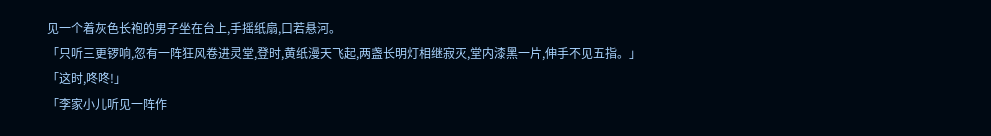见一个着灰色长袍的男子坐在台上,手摇纸扇,口若悬河。
「只听三更锣响,忽有一阵狂风卷进灵堂,登时,黄纸漫天飞起,两盏长明灯相继寂灭,堂内漆黑一片,伸手不见五指。」
「这时,咚咚!」
「李家小儿听见一阵作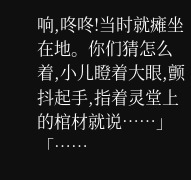响,咚咚!当时就瘫坐在地。你们猜怎么着,小儿瞪着大眼,颤抖起手,指着灵堂上的棺材就说……」
「……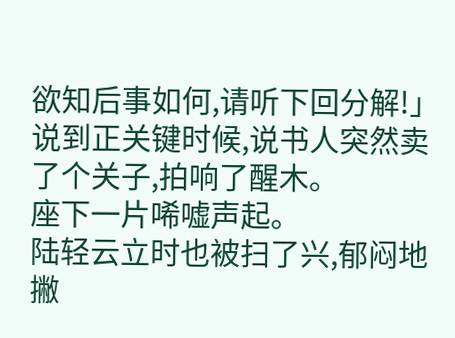欲知后事如何,请听下回分解!」
说到正关键时候,说书人突然卖了个关子,拍响了醒木。
座下一片唏嘘声起。
陆轻云立时也被扫了兴,郁闷地撇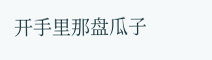开手里那盘瓜子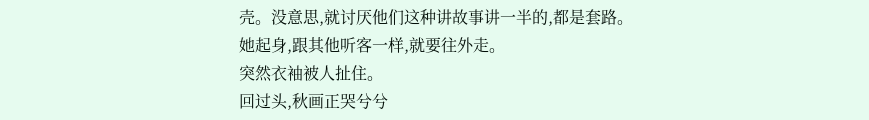壳。没意思,就讨厌他们这种讲故事讲一半的,都是套路。
她起身,跟其他听客一样,就要往外走。
突然衣袖被人扯住。
回过头,秋画正哭兮兮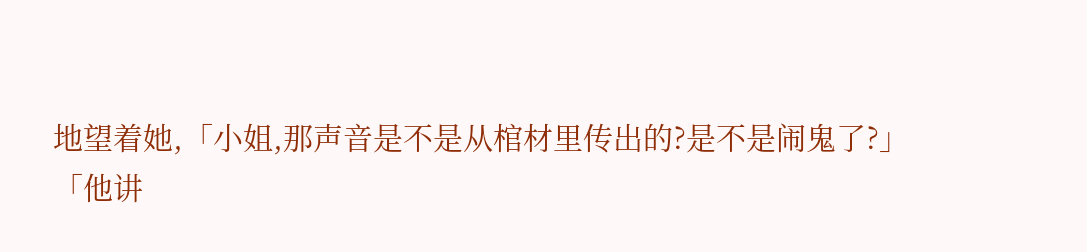地望着她,「小姐,那声音是不是从棺材里传出的?是不是闹鬼了?」
「他讲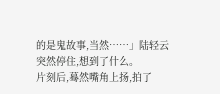的是鬼故事,当然……」陆轻云突然停住,想到了什么。
片刻后,蓦然嘴角上扬,拍了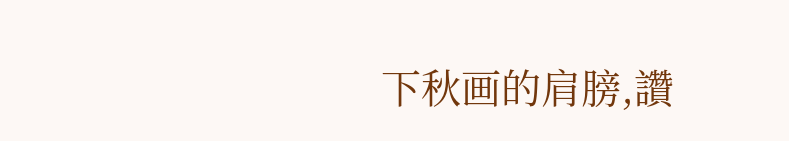下秋画的肩膀,讚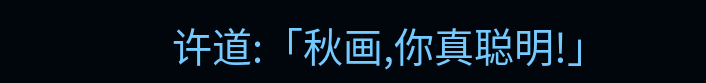许道:「秋画,你真聪明!」